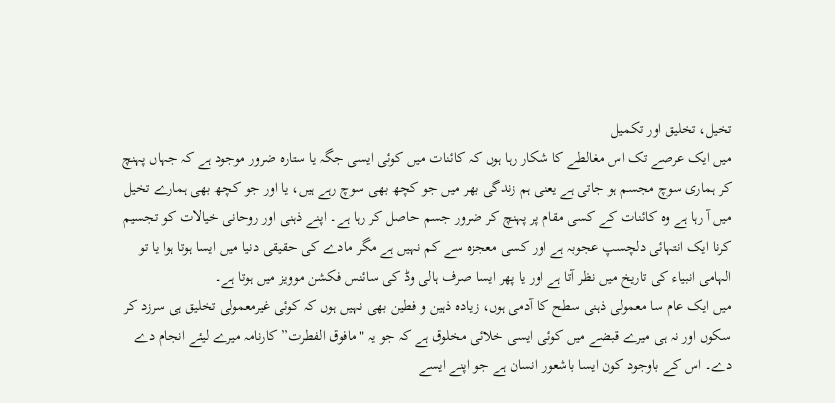تخیل، تخلیق اور تکمیل
میں ایک عرصے تک اس مغالطے کا شکار رہا ہوں کہ کائنات میں کوئی ایسی جگہ یا ستارہ ضرور موجود ہے کہ جہاں پہنچ کر ہماری سوچ مجسم ہو جاتی ہے یعنی ہم زندگی بھر میں جو کچھ بھی سوچ رہے ہیں، یا اور جو کچھ بھی ہمارے تخیل میں آ رہا ہے وہ کائنات کے کسی مقام پر پہنچ کر ضرور جسم حاصل کر رہا ہے۔ اپنے ذہنی اور روحانی خیالات کو تجسیم کرنا ایک انتہائی دلچسپ عجوبہ ہے اور کسی معجزہ سے کم نہیں ہے مگر مادے کی حقیقی دنیا میں ایسا ہوتا ہوا یا تو الہامی انبیاء کی تاریخ میں نظر آتا ہے اور یا پھر ایسا صرف ہالی وڈ کی سائنس فکشن موویز میں ہوتا ہے۔
میں ایک عام سا معمولی ذہنی سطح کا آدمی ہوں، زیادہ ذہین و فطین بھی نہیں ہوں کہ کوئی غیرمعمولی تخلیق ہی سرزد کر سکوں اور نہ ہی میرے قبضے میں کوئی ایسی خلائی مخلوق ہے کہ جو یہ "مافوق الفطرت” کارنامہ میرے لیئے انجام دے دے۔ اس کے باوجود کون ایسا باشعور انسان ہے جو اپنے ایسے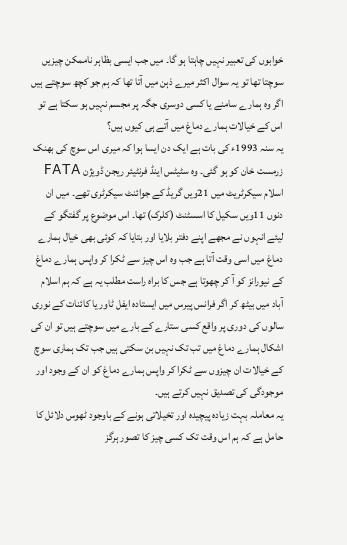خوابوں کی تعبیر نہیں چاہتا ہو گا۔ میں جب ایسی بظاہر ناممکن چیزیں سوچتا تھا تو یہ سوال اکثر میرے ذہن میں آتا تھا کہ ہم جو کچھ سوچتے ہیں اگر وہ ہمارے سامنے یا کسی دوسری جگہ پر مجسم نہیں ہو سکتا ہے تو اس کے خیالات ہمارے دماغ میں آتے ہی کیوں ہیں؟
یہ سنہ 1993ء کی بات ہے ایک دن ایسا ہوا کہ میری اس سوچ کی بھنک زرمست خان کو ہو گئی۔ وہ سٹیٹس اینڈ فرنٹیئر ریجن ڈویژن FATA اسلام سیکرٹریٹ میں 21ویں گریڈ کے جوائنٹ سیکرٹری تھے۔ میں ان دنوں 11ویں سکیل کا اسسٹنٹ (کلرک) تھا۔ اس موضوع پر گفتگو کے لیئے انہوں نے مجھے اپنے دفتر بلایا اور بتایا کہ کوئی بھی خیال ہمارے دماغ میں اسی وقت آتا ہے جب وہ اس چیز سے ٹکرا کر واپس ہمارے دماغ کے نیورانز کو آ کر چھوتا ہے جس کا براہ راست مطلب یہ ہے کہ ہم اسلام آباد میں بیٹھ کر اگر فرانس پیرس میں ایستادہ ایفل ٹاور یا کائنات کے نوری سالوں کی دوری پر واقع کسی ستارے کے بارے میں سوچتے ہیں تو ان کی اشکال ہمارے دماغ میں تب تک نہیں بن سکتی ہیں جب تک ہماری سوچ کے خیالات ان چیزوں سے ٹکرا کر واپس ہمارے دماغ کو ان کے وجود اور موجودگی کی تصدیق نہیں کرتے ہیں۔
یہ معاملہ بہت زیادہ پیچیدہ اور تخیلاتی ہونے کے باوجود ٹھوس دلائل کا حامل ہے کہ ہم اس وقت تک کسی چیز کا تصور ہرگز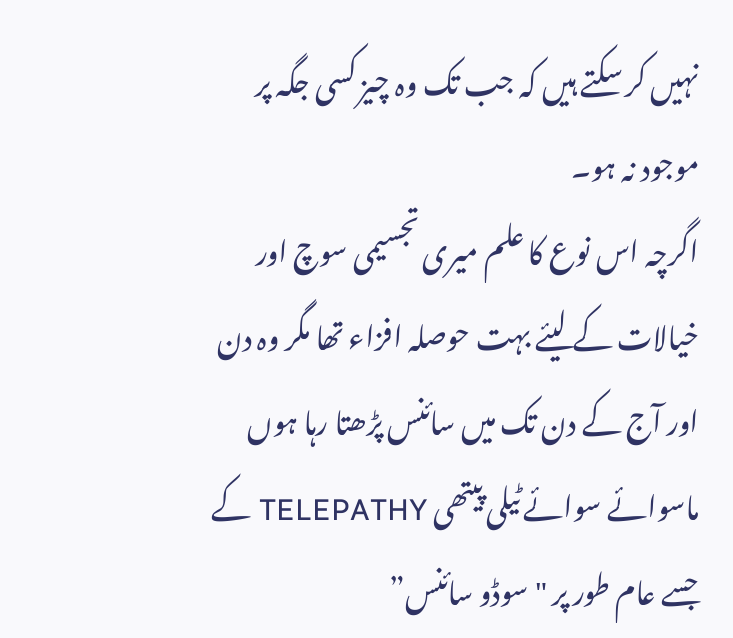نہیں کر سکتے ہیں کہ جب تک وہ چیز کسی جگہ پر موجود نہ ہو۔
اگرچہ اس نوع کا علم میری تجسیمی سوچ اور خیالات کے لیئے بہت حوصلہ افزاء تھا مگر وہ دن اور آج کے دن تک میں سائنس پڑھتا رہا ہوں ماسوائے سوائے ٹیلی پیتھی TELEPATHY کے جسے عام طور پر "سوڈو سائنس”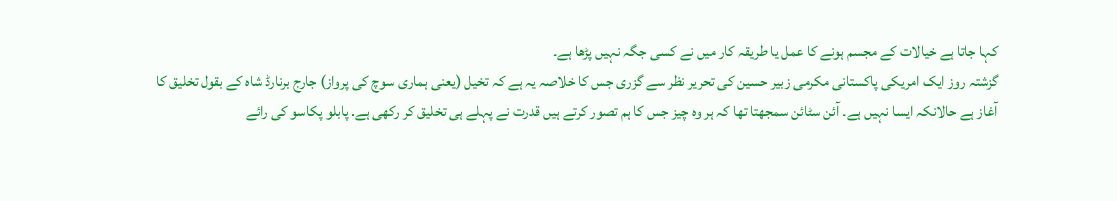کہا جاتا ہے خیالات کے مجسم ہونے کا عمل یا طریقہ کار میں نے کسی جگہ نہیں پڑھا ہے۔
گزشتہ روز ایک امریکی پاکستانی مکرمی زبیر حسین کی تحریر نظر سے گزری جس کا خلاصہ یہ ہے کہ تخیل (یعنی ہماری سوچ کی پرواز) جارج برنارڈ شاہ کے بقول تخلیق کا آغاز ہے حالانکہ ایسا نہیں ہے۔ آئن سٹائن سمجھتا تھا کہ ہر وہ چیز جس کا ہم تصور کرتے ہیں قدرت نے پہلے ہی تخلیق کر رکھی ہے. پابلو پکاسو کی رائے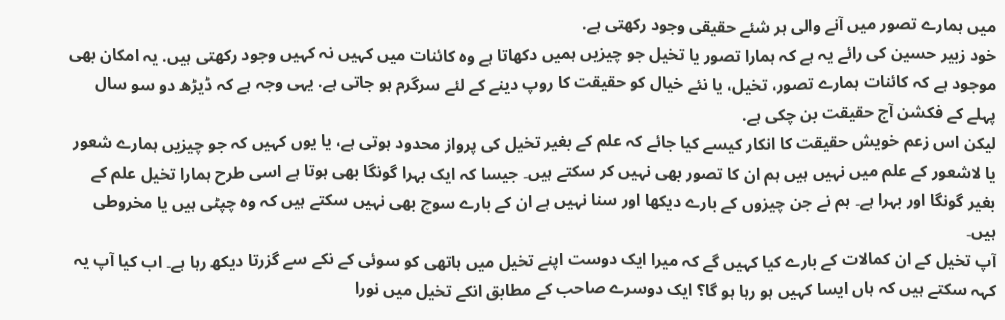میں ہمارے تصور میں آنے والی ہر شئے حقیقی وجود رکھتی ہے.
خود زبیر حسین کی رائے یہ ہے کہ ہمارا تصور یا تخیل جو چیزیں ہمیں دکھاتا ہے وہ کائنات میں کہیں نہ کہیں وجود رکھتی ہیں. یہ امکان بھی موجود ہے کہ کائنات ہمارے تصور، تخیل، یا نئے خیال کو حقیقت کا روپ دینے کے لئے سرگرم ہو جاتی ہے. یہی وجہ ہے کہ ڈیڑھ دو سو سال پہلے کے فکشن آج حقیقت بن چکی ہے.
لیکن اس زعم خویش حقیقت کا انکار کیسے کیا جائے کہ علم کے بغیر تخیل کی پرواز محدود ہوتی ہے، یا یوں کہیں کہ جو چیزیں ہمارے شعور یا لاشعور کے علم میں نہیں ہیں ہم ان کا تصور بھی نہیں کر سکتے ہیں۔ جیسا کہ ایک بہرا گونگا بھی ہوتا ہے اسی طرح ہمارا تخیل علم کے بغیر گونگا اور بہرا ہے۔ ہم نے جن چیزوں کے بارے دیکھا اور سنا نہیں ہے ان کے بارے سوچ بھی نہیں سکتے ہیں کہ وہ چپٹی ہیں یا مخروطی ہیں۔
آپ تخیل کے ان کمالات کے بارے کیا کہیں گے کہ میرا ایک دوست اپنے تخیل میں ہاتھی کو سوئی کے نکے سے گزرتا دیکھ رہا ہے۔ اب کیا آپ یہ کہہ سکتے ہیں کہ ہاں ایسا کہیں ہو رہا ہو گا؟ ایک دوسرے صاحب کے مطابق انکے تخیل میں نورا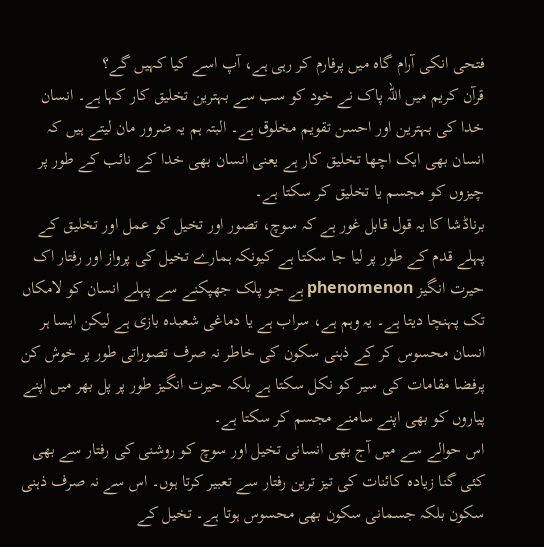فتحی انکی آرام گاہ میں پرفارم کر رہی ہے، آپ اسے کیا کہیں گے؟
قرآن کریم میں اللہ پاک نے خود کو سب سے بہترین تخلیق کار کہا ہے۔ انسان خدا کی بہترین اور احسن تقویم مخلوق ہے۔ البتہ ہم یہ ضرور مان لیتے ہیں کہ انسان بھی ایک اچھا تخلیق کار ہے یعنی انسان بھی خدا کے نائب کے طور پر چیزوں کو مجسم یا تخلیق کر سکتا ہے۔
برناڈشا کا یہ قول قابل غور ہے کہ سوچ، تصور اور تخیل کو عمل اور تخلیق کے پہلے قدم کے طور پر لیا جا سکتا ہے کیونکہ ہمارے تخیل کی پرواز اور رفتار اک حیرت انگیز phenomenon ہے جو پلک جھپکنے سے پہلے انسان کو لامکاں تک پہنچا دیتا ہے۔ یہ وہم ہے، سراب ہے یا دماغی شعبدہ بازی ہے لیکن ایسا ہر انسان محسوس کر کے ذہنی سکون کی خاطر نہ صرف تصوراتی طور پر خوش کن پرفضا مقامات کی سیر کو نکل سکتا ہے بلکہ حیرت انگیز طور پر پل بھر میں اپنے پیاروں کو بھی اپنے سامنے مجسم کر سکتا ہے۔
اس حوالے سے میں آج بھی انسانی تخیل اور سوچ کو روشنی کی رفتار سے بھی کئی گنا زیادہ کائنات کی تیز ترین رفتار سے تعبیر کرتا ہوں۔ اس سے نہ صرف ذہنی سکون بلکہ جسمانی سکون بھی محسوس ہوتا ہے۔ تخیل کے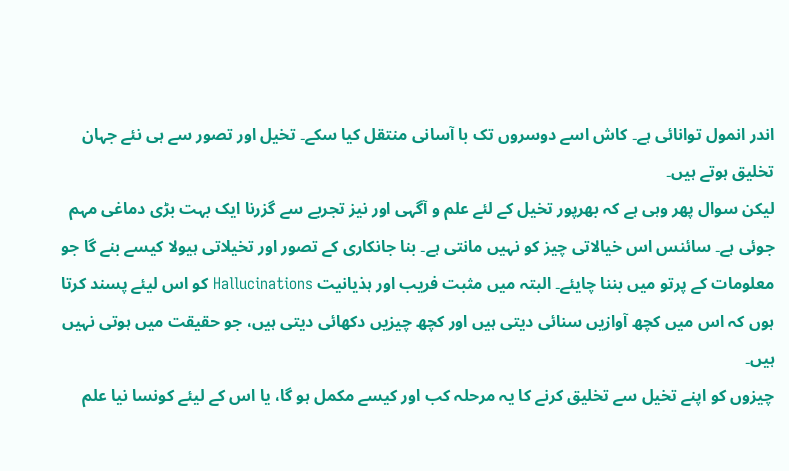اندر انمول توانائی ہے۔ کاش اسے دوسروں تک با آسانی منتقل کیا سکے۔ تخیل اور تصور سے ہی نئے جہان تخلیق ہوتے ہیں۔
لیکن سوال پھر وہی ہے کہ بھرپور تخیل کے لئے علم و آگہی اور نیز تجربے سے گزرنا ایک بہت بڑی دماغی مہم جوئی ہے۔ سائنس اس خیالاتی چیز کو نہیں مانتی ہے۔ بنا جانکاری کے تصور اور تخیلاتی ہیولا کیسے بنے گا جو معلومات کے پرتو میں بننا چایئے۔ البتہ میں مثبت فریب اور ہذیانیت Hallucinations کو اس لیئے پسند کرتا ہوں کہ اس میں کچھ آوازیں سنائی دیتی ہیں اور کچھ چیزیں دکھائی دیتی ہیں، جو حقیقت میں ہوتی نہیں ہیں۔
چیزوں کو اپنے تخیل سے تخلیق کرنے کا یہ مرحلہ کب اور کیسے مکمل ہو گا، یا اس کے لیئے کونسا نیا علم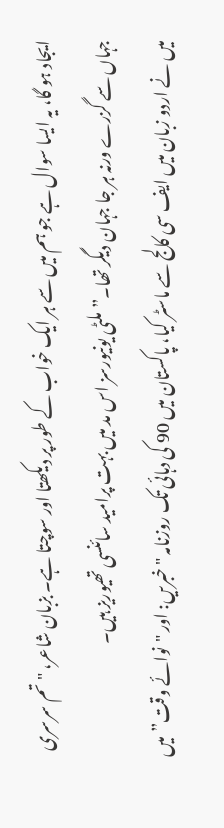ایجاد ہو گا، یہ ایسا سوال ہے جو ہم میں سے ہر ایک خواب کے طور پر دیکھتا اور سوچتا ہے۔ بزبان شاعر، "تم سرسری جہاں سے گزرے ورنہ ہر جا جہان دیگر تھا۔” ملٹی یونیورسز اس مد میں بہت پرامید سائنسی تھیوریز ہیں۔
میں نے اردو زبان میں ایف سی کالج سے ماسٹر کیا، پاکستان میں 90 کی دہائی تک روزنامہ "خبریں: اور "نوائے وقت” میں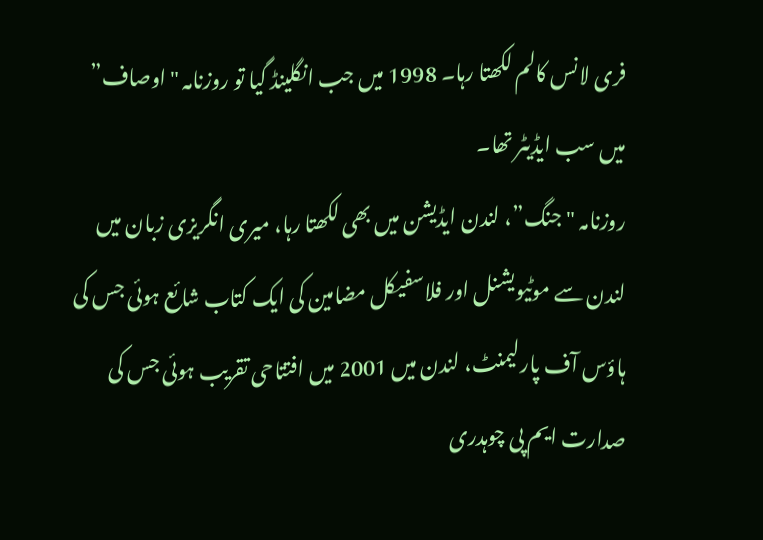فری لانس کالم لکھتا رہا۔ 1998 میں جب انگلینڈ گیا تو روزنامہ "اوصاف” میں سب ایڈیٹر تھا۔
روزنامہ "جنگ”، لندن ایڈیشن میں بھی لکھتا رہا، میری انگریزی زبان میں لندن سے موٹیویشنل اور فلاسفیکل مضامین کی ایک کتاب شائع ہوئی جس کی ہاؤس آف پارلیمنٹ، لندن میں 2001 میں افتتاحی تقریب ہوئی جس کی صدارت ایم پی چوہدری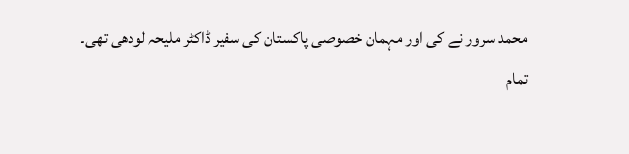محمد سرور نے کی اور مہمان خصوصی پاکستان کی سفیر ڈاکٹر ملیحہ لودھی تھی۔
تمام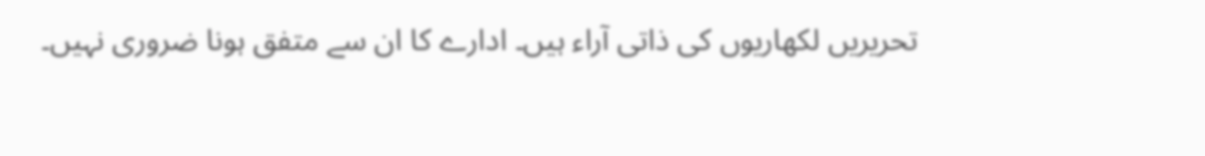تحریریں لکھاریوں کی ذاتی آراء ہیں۔ ادارے کا ان سے متفق ہونا ضروری نہیں۔